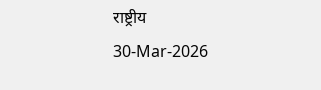राष्ट्रीय
30-Mar-2026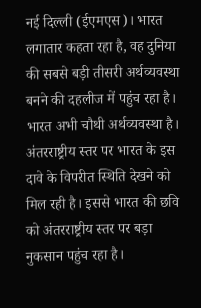नई दिल्ली (ईएमएस)। भारत लगातार कहता रहा है, वह दुनिया की सबसे बड़ी तीसरी अर्थव्यवस्था बनने की दहलीज में पहुंच रहा है। भारत अभी चौथी अर्थव्यवस्था है। अंतरराष्ट्रीय स्तर पर भारत के इस दावे के विपरीत स्थिति देखने को मिल रही है। इससे भारत की छवि को अंतरराष्ट्रीय स्तर पर बड़ा नुकसान पहुंच रहा है।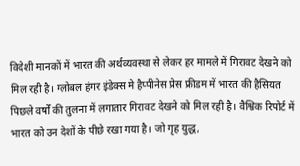विदेशी मानकों में भारत की अर्थव्यवस्था से लेकर हर मामले में गिरावट देखने को मिल रही है। ग्लोबल हंगर इंडेक्स मे हैप्पीनेस प्रेस फ्रीडम में भारत की हैसियत पिछले वर्षों की तुलना में लगातार गिरावट देखने को मिल रही है। वैश्विक रिपोर्ट में भारत को उन देशों के पीछे रखा गया है। जो गृह युद्ध,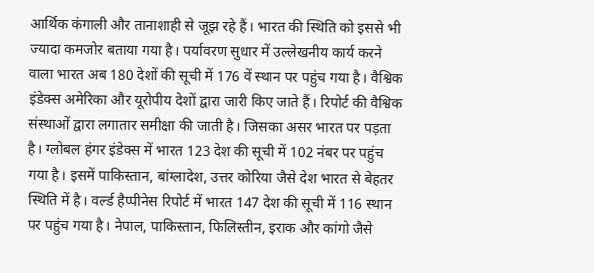आर्थिक कंगाली और तानाशाही से जूझ रहे हैं। भारत की स्थिति को इससे भी ज्यादा कमजोर बताया गया है। पर्यावरण सुधार में उल्लेखनीय कार्य करने वाला भारत अब 180 देशों की सूची में 176 वें स्थान पर पहुंच गया है। वैश्विक इंडेक्स अमेरिका और यूरोपीय देशों द्वारा जारी किए जाते हैं। रिपोर्ट की वैश्विक संस्थाओं द्वारा लगातार समीक्षा की जाती है। जिसका असर भारत पर पड़ता है। ग्लोबल हंगर इंडेक्स में भारत 123 देश की सूची में 102 नंबर पर पहुंच गया है। इसमें पाकिस्तान, बांग्लादेश, उत्तर कोरिया जैसे देश भारत से बेहतर स्थिति में है। वर्ल्ड हैप्पीनेस रिपोर्ट में भारत 147 देश की सूची में 116 स्थान पर पहुंच गया है। नेपाल, पाकिस्तान, फिलिस्तीन, इराक और कांगो जैसे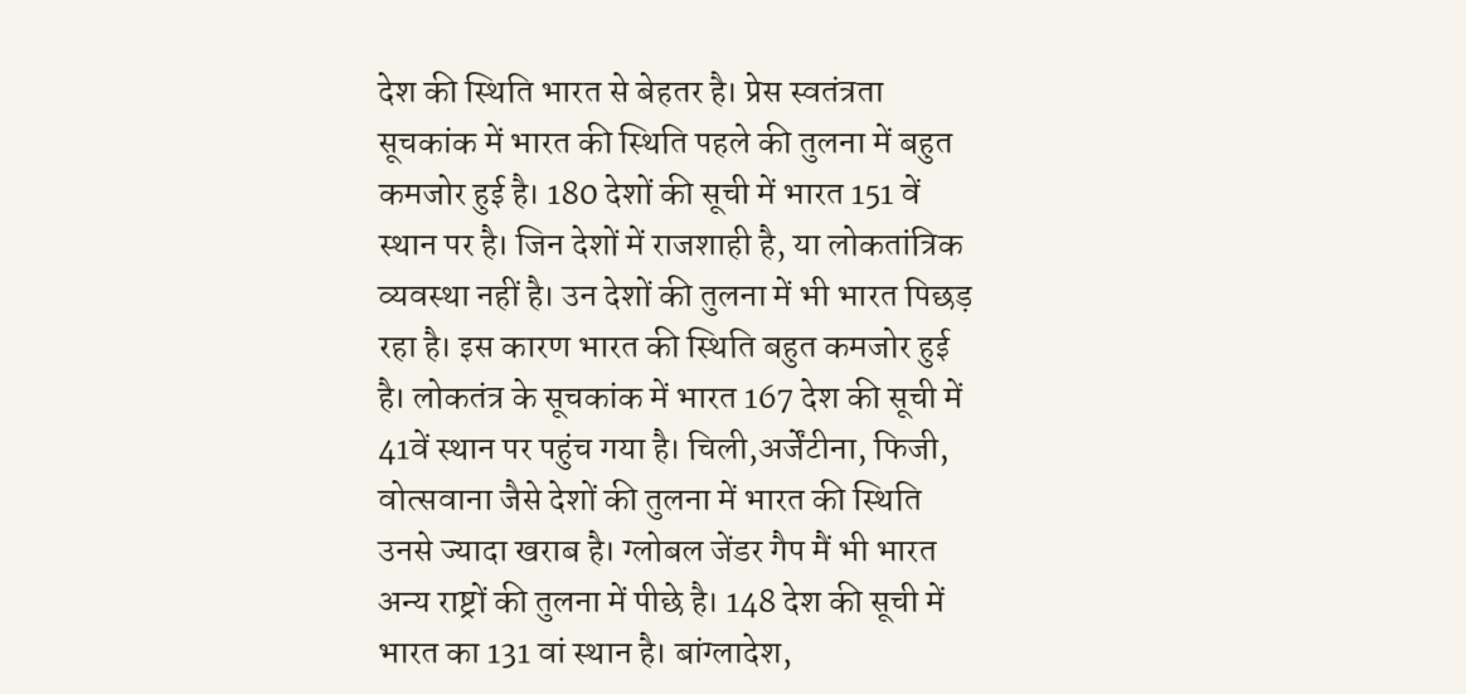देश की स्थिति भारत से बेहतर है। प्रेस स्वतंत्रता सूचकांक में भारत की स्थिति पहले की तुलना में बहुत कमजोर हुई है। 180 देशों की सूची में भारत 151 वें स्थान पर है। जिन देशों में राजशाही है, या लोकतांत्रिक व्यवस्था नहीं है। उन देशों की तुलना में भी भारत पिछड़ रहा है। इस कारण भारत की स्थिति बहुत कमजोर हुई है। लोकतंत्र के सूचकांक में भारत 167 देश की सूची में 41वें स्थान पर पहुंच गया है। चिली,अर्जेंटीना, फिजी, वोत्सवाना जैसे देशों की तुलना में भारत की स्थिति उनसे ज्यादा खराब है। ग्लोबल जेंडर गैप मैं भी भारत अन्य राष्ट्रों की तुलना में पीछे है। 148 देश की सूची में भारत का 131 वां स्थान है। बांग्लादेश,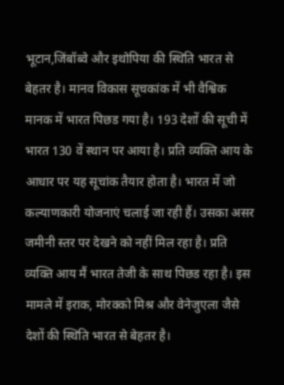भूटान,जिंबॉब्वे और इथोपिया की स्थिति भारत से बेहतर है। मानव विकास सूचकांक में भी वैश्विक मानक में भारत पिछड गया है। 193 देशों की सूची में भारत 130 वें स्थान पर आया है। प्रति व्यक्ति आय के आधार पर यह सूचांक तैयार होता है। भारत में जो कल्याणकारी योजनाएं चलाई जा रही हैं। उसका असर जमीनी स्तर पर देखने को नहीं मिल रहा है। प्रति व्यक्ति आय मैं भारत तेजी के साथ पिछड रहा है। इस मामले में इराक, मोरक्को मिश्र और वेनेजुएला जैसे देशों की स्थिति भारत से बेहतर है।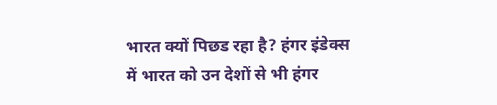भारत क्यों पिछड रहा है? हंगर इंडेक्स में भारत को उन देशों से भी हंगर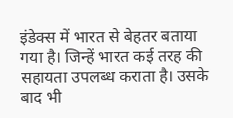इंडेक्स में भारत से बेहतर बताया गया है। जिन्हें भारत कई तरह की सहायता उपलब्ध कराता है। उसके बाद भी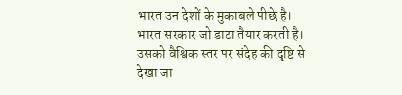भारत उन देशों के मुकाबले पीछे है। भारत सरकार जो डाटा तैयार करती है। उसको वैश्विक स्तर पर संदेह की दृष्टि से देखा जा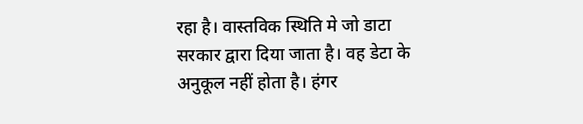रहा है। वास्तविक स्थिति मे जो डाटा सरकार द्वारा दिया जाता है। वह डेटा के अनुकूल नहीं होता है। हंगर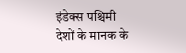इंडेक्स पश्चिमी देशों के मानक के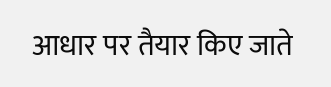आधार पर तैयार किए जाते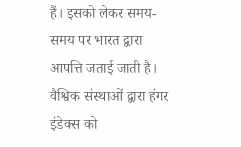हैं। इसको लेकर समय-समय पर भारत द्वारा आपत्ति जताई जाती है। वैश्विक संस्थाओं द्वारा हंगर इंडेक्स को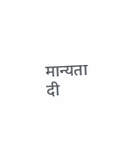मान्यता दी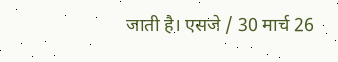जाती है। एसजे / 30 मार्च 26